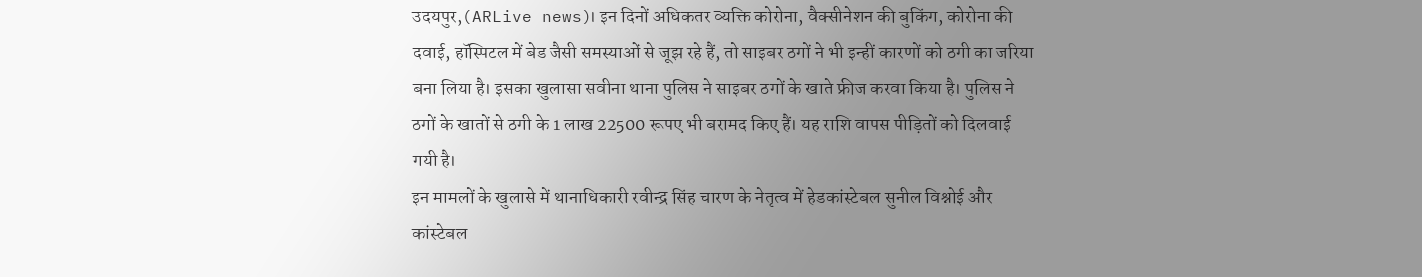उदयपुर,(ARLive news)। इन दिनों अधिकतर व्यक्ति कोरोना, वैक्सीनेशन की बुकिंग, कोरोना की दवाई, हॉस्पिटल में बेड जैसी समस्याओं से जूझ रहे हैं, तो साइबर ठगों ने भी इन्हीं कारणों को ठगी का जरिया बना लिया है। इसका खुलासा सवीना थाना पुलिस ने साइबर ठगों के खाते फ्रीज करवा किया है। पुलिस ने ठगों के खातों से ठगी के 1 लाख 22500 रूपए भी बरामद किए हैं। यह राशि वापस पीड़ितों को दिलवाई गयी है।
इन मामलों के खुलासे में थानाधिकारी रवीन्द्र सिंह चारण के नेतृत्व में हेडकांस्टेबल सुनील विश्नोई और कांस्टेबल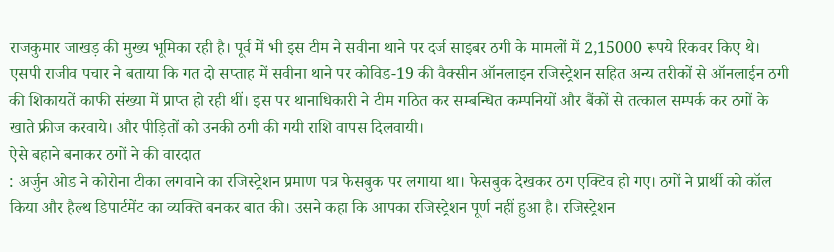राजकुमार जाखड़ की मुख्य भूमिका रही है। पूर्व में भी इस टीम ने सवीना थाने पर दर्ज साइबर ठगी के मामलों में 2,15000 रूपये रिकवर किए थे।
एसपी राजीव पचार ने बताया कि गत दो सप्ताह में सवीना थाने पर कोविड-19 की वैक्सीन ऑनलाइन रजिस्ट्रेशन सहित अन्य तरीकों से ऑनलाईन ठगी की शिकायतें काफी संख्या में प्राप्त हो रही थीं। इस पर थानाधिकारी ने टीम गठित कर सम्बन्धित कम्पनियों और बैंकों से तत्काल सम्पर्क कर ठगों के खाते फ्रीज करवाये। और पीड़ितों को उनकी ठगी की गयी राशि वापस दिलवायी।
ऐसे बहाने बनाकर ठगों ने की वारदात
: अर्जुन ओड ने कोरोना टीका लगवाने का रजिस्ट्रेशन प्रमाण पत्र फेसबुक पर लगाया था। फेसबुक देखकर ठग एक्टिव हो गए। ठगों ने प्रार्थी को कॉल किया और हैल्थ डिपार्टमेंट का व्यक्ति बनकर बात की। उसने कहा कि आपका रजिस्ट्रेशन पूर्ण नहीं हुआ है। रजिस्ट्रेशन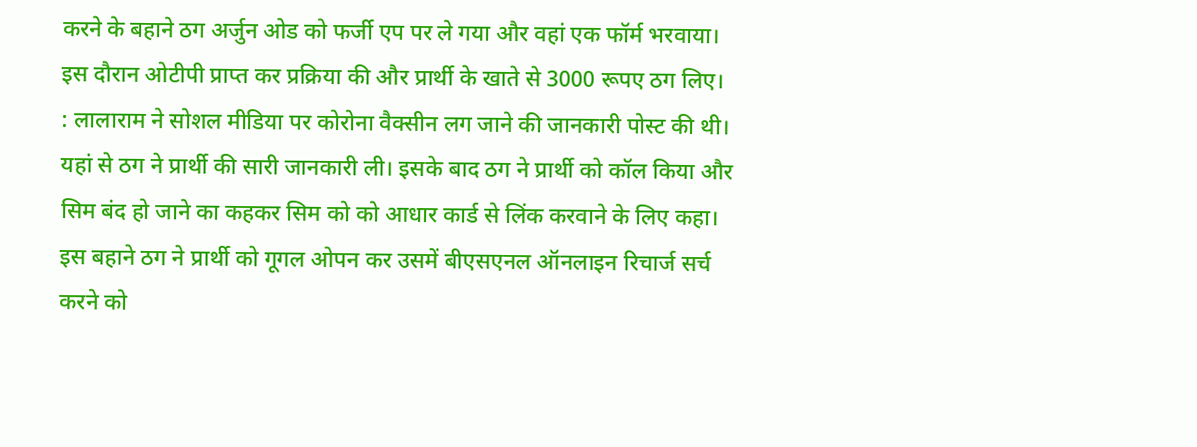करने के बहाने ठग अर्जुन ओड को फर्जी एप पर ले गया और वहां एक फॉर्म भरवाया। इस दौरान ओटीपी प्राप्त कर प्रक्रिया की और प्रार्थी के खाते से 3000 रूपए ठग लिए।
: लालाराम ने सोशल मीडिया पर कोरोना वैक्सीन लग जाने की जानकारी पोस्ट की थी। यहां से ठग ने प्रार्थी की सारी जानकारी ली। इसके बाद ठग ने प्रार्थी को कॉल किया और सिम बंद हो जाने का कहकर सिम को को आधार कार्ड से लिंक करवाने के लिए कहा। इस बहाने ठग ने प्रार्थी को गूगल ओपन कर उसमें बीएसएनल ऑनलाइन रिचार्ज सर्च करने को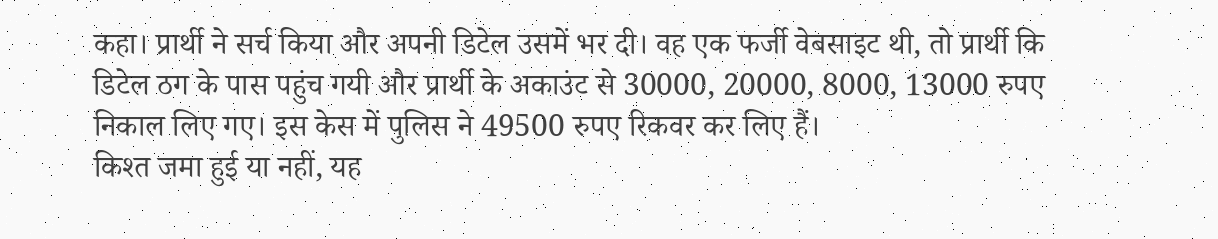कहा। प्रार्थी ने सर्च किया और अपनी डिटेल उसमें भर दी। वह एक फर्जी वेबसाइट थी, तो प्रार्थी कि डिटेल ठग के पास पहुंच गयी और प्रार्थी के अकाउंट से 30000, 20000, 8000, 13000 रुपए निकाल लिए गए। इस केस में पुलिस ने 49500 रुपए रिकवर कर लिए हैं।
किश्त जमा हुई या नहीं, यह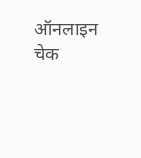ऑनलाइन चेक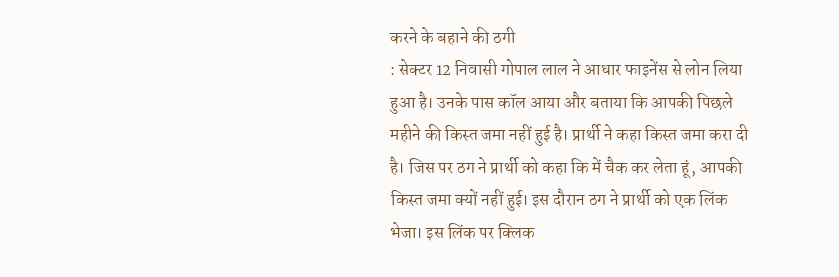करने के बहाने की ठगी
: सेक्टर 12 निवासी गोपाल लाल ने आधार फाइनेंस से लोन लिया हुआ है। उनके पास कॉल आया और बताया कि आपकी पिछले महीने की किस्त जमा नहीं हुई है। प्रार्थी ने कहा किस्त जमा करा दी है। जिस पर ठग ने प्रार्थी को कहा कि में चैक कर लेता हूं, आपकी किस्त जमा क्यों नहीं हुई। इस दौरान ठग ने प्रार्थी को एक लिंक भेजा। इस लिंक पर क्लिक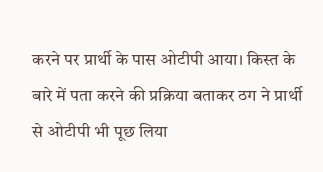करने पर प्रार्थी के पास ओटीपी आया। किस्त के बारे में पता करने की प्रक्रिया बताकर ठग ने प्रार्थी से ओटीपी भी पूछ लिया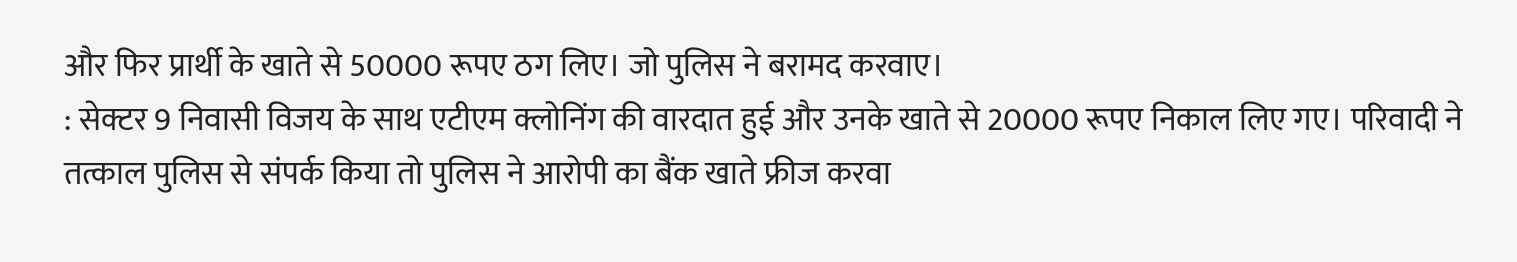और फिर प्रार्थी के खाते से 50000 रूपए ठग लिए। जो पुलिस ने बरामद करवाए।
: सेक्टर 9 निवासी विजय के साथ एटीएम क्लोनिंग की वारदात हुई और उनके खाते से 20000 रूपए निकाल लिए गए। परिवादी ने तत्काल पुलिस से संपर्क किया तो पुलिस ने आरोपी का बैंक खाते फ्रीज करवा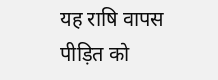यह राषि वापस पीड़ित को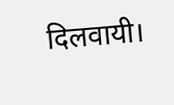दिलवायी।